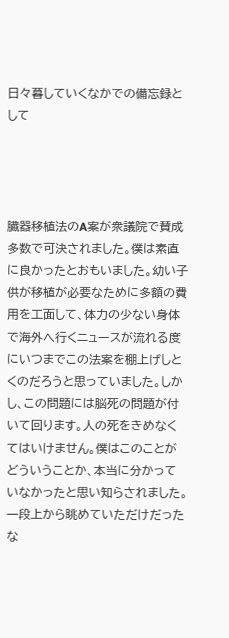日々暮していくなかでの備忘録として




臓器移植法のA案が衆議院で賛成多数で可決されました。僕は素直に良かったとおもいました。幼い子供が移植が必要なために多額の費用を工面して、体力の少ない身体で海外へ行くニュースが流れる度にいつまでこの法案を棚上げしとくのだろうと思っていました。しかし、この問題には脳死の問題が付いて回ります。人の死をきめなくてはいけません。僕はこのことがどういうことか、本当に分かっていなかったと思い知らされました。一段上から眺めていただけだったな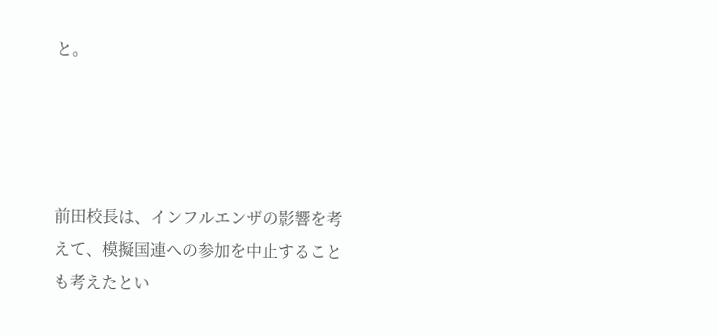と。




前田校長は、インフルエンザの影響を考えて、模擬国連への参加を中止することも考えたとい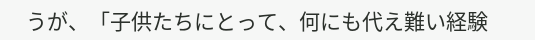うが、「子供たちにとって、何にも代え難い経験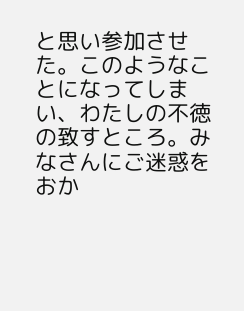と思い参加させた。このようなことになってしまい、わたしの不徳の致すところ。みなさんにご迷惑をおか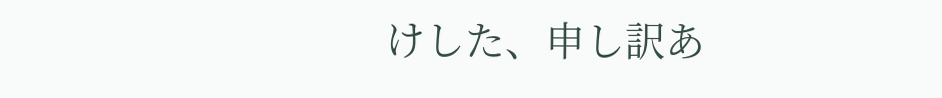けした、申し訳あ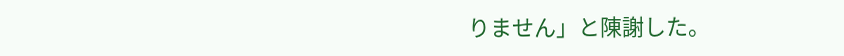りません」と陳謝した。